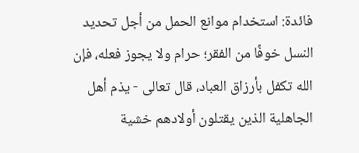فائدة: استخدام موانع الحمل من أجل تحديد النسل خوفًا من الفقر؛ حرام ولا يجوز فعله، فإن الله تكفل بأرزاق العباد، قال تعالى - يذم أهل الجاهلية الذين يقتلون أولادهم خشية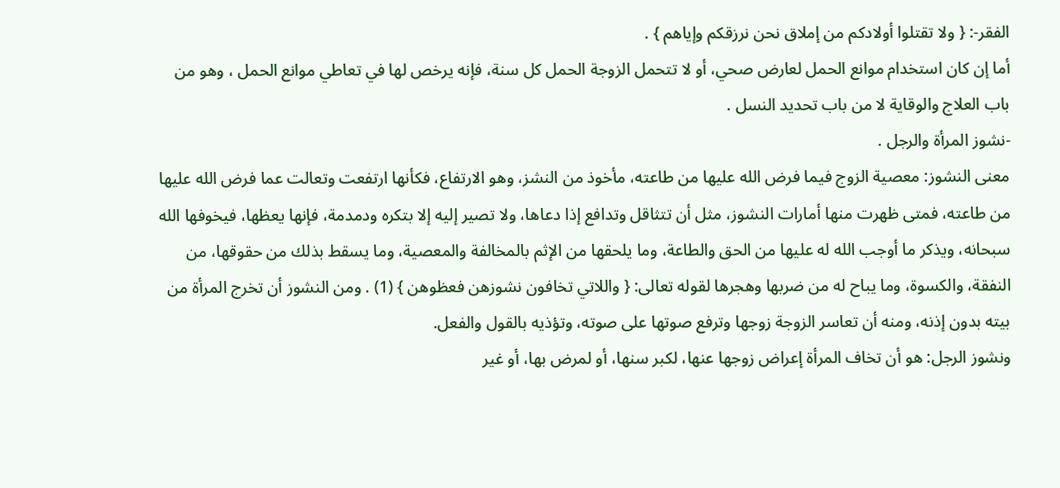الفقر-: { ولا تقتلوا أولادكم من إملاق نحن نرزقكم وإياهم } .
أما إن كان استخدام موانع الحمل لعارض صحي، أو لا تتحمل الزوجة الحمل كل سنة، فإنه يرخص لها في تعاطي موانع الحمل ، وهو من باب العلاج والوقاية لا من باب تحديد النسل .
-نشوز المرأة والرجل .
معنى النشوز: معصية الزوج فيما فرض الله عليها من طاعته، مأخوذ من النشز، وهو الارتفاع، فكأنها ارتفعت وتعالت عما فرض الله عليها من طاعته، فمتى ظهرت منها أمارات النشوز، مثل أن تتثاقل وتدافع إذا دعاها، ولا تصير إليه إلا بتكره ودمدمة، فإنها يعظها، فيخوفها الله سبحانه، ويذكر ما أوجب الله له عليها من الحق والطاعة، وما يلحقها من الإثم بالمخالفة والمعصية، وما يسقط بذلك من حقوقها، من النفقة، والكسوة، وما يباح له من ضربها وهجرها لقوله تعالى: { واللاتي تخافون نشوزهن فعظوهن } (1) . ومن النشوز أن تخرج المرأة من بيته بدون إذنه، ومنه أن تعاسر الزوجة زوجها وترفع صوتها على صوته، وتؤذيه بالقول والفعل.
ونشوز الرجل: هو أن تخاف المرأة إعراض زوجها عنها، لكبر سنها، أو لمرض بها، أو غير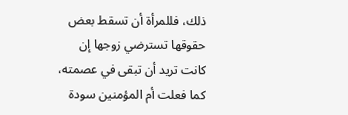ذلك، فللمرأة أن تسقط بعض حقوقها تسترضي زوجها إن كانت تريد أن تبقى في عصمته، كما فعلت أم المؤمنين سودة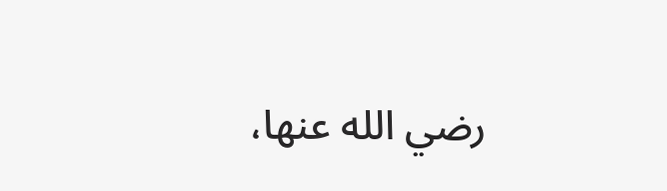رضي الله عنها،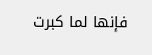فإنها لما كبرت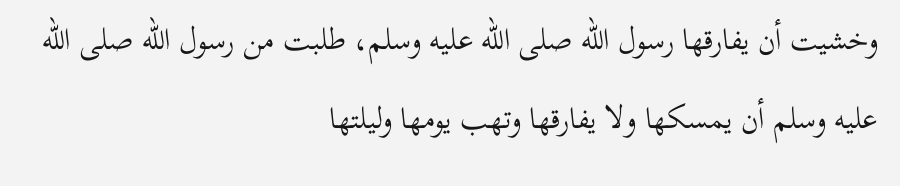وخشيت أن يفارقها رسول الله صلى الله عليه وسلم، طلبت من رسول الله صلى الله عليه وسلم أن يمسكها ولا يفارقها وتهب يومها وليلتها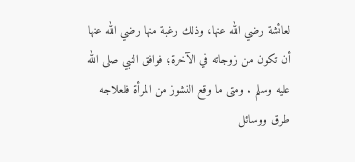لعائشة رضي الله عنها، وذلك رغبة منها رضي الله عنها أن تكون من زوجاته في الآخرة؛ فوافق النبي صلى الله عليه وسلم . ومتى ما وقع النشوز من المرأة فلعلاجه طرق ووسائل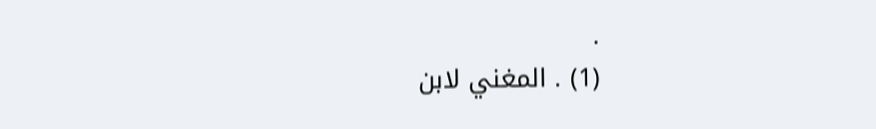.
(1) . المغني لابن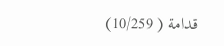قدامة ( 10/259)